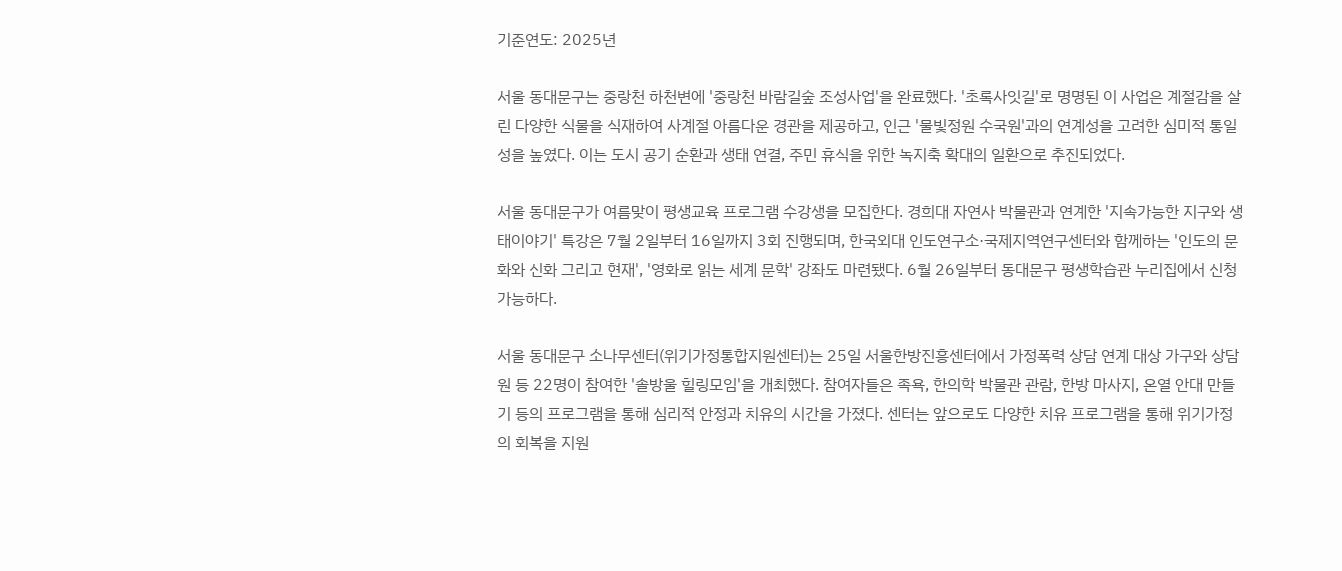기준연도: 2025년

서울 동대문구는 중랑천 하천변에 '중랑천 바람길숲 조성사업'을 완료했다. '초록사잇길'로 명명된 이 사업은 계절감을 살린 다양한 식물을 식재하여 사계절 아름다운 경관을 제공하고, 인근 '물빛정원 수국원'과의 연계성을 고려한 심미적 통일성을 높였다. 이는 도시 공기 순환과 생태 연결, 주민 휴식을 위한 녹지축 확대의 일환으로 추진되었다.

서울 동대문구가 여름맞이 평생교육 프로그램 수강생을 모집한다. 경희대 자연사 박물관과 연계한 '지속가능한 지구와 생태이야기' 특강은 7월 2일부터 16일까지 3회 진행되며, 한국외대 인도연구소·국제지역연구센터와 함께하는 '인도의 문화와 신화 그리고 현재', '영화로 읽는 세계 문학' 강좌도 마련됐다. 6월 26일부터 동대문구 평생학습관 누리집에서 신청 가능하다.

서울 동대문구 소나무센터(위기가정통합지원센터)는 25일 서울한방진흥센터에서 가정폭력 상담 연계 대상 가구와 상담원 등 22명이 참여한 '솔방울 힐링모임'을 개최했다. 참여자들은 족욕, 한의학 박물관 관람, 한방 마사지, 온열 안대 만들기 등의 프로그램을 통해 심리적 안정과 치유의 시간을 가졌다. 센터는 앞으로도 다양한 치유 프로그램을 통해 위기가정의 회복을 지원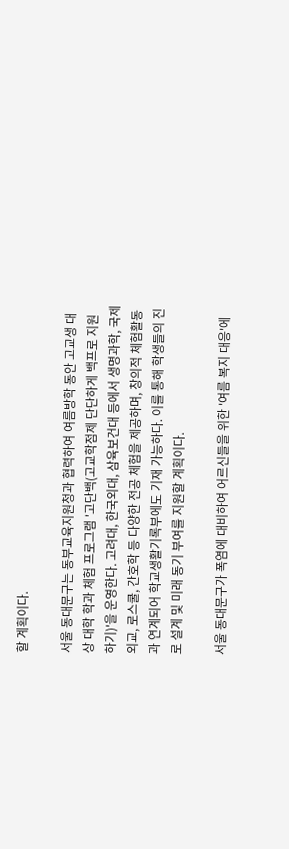할 계획이다.

서울 동대문구는 동부교육지원청과 협력하여 여름방학 동안 고교생 대상 대학 학과 체험 프로그램 '고단백(고교학점제 단단하게 백프로 지원하기)'을 운영한다. 고려대, 한국외대, 삼육보건대 등에서 생명과학, 국제외교, 로스쿨, 간호학 등 다양한 전공 체험을 제공하며, 창의적 체험활동과 연계되어 학교생활기록부에도 기재 가능하다. 이를 통해 학생들의 진로 설계 및 미래 동기 부여를 지원할 계획이다.

서울 동대문구가 폭염에 대비하여 어르신들을 위한 '여름 복지 대응'에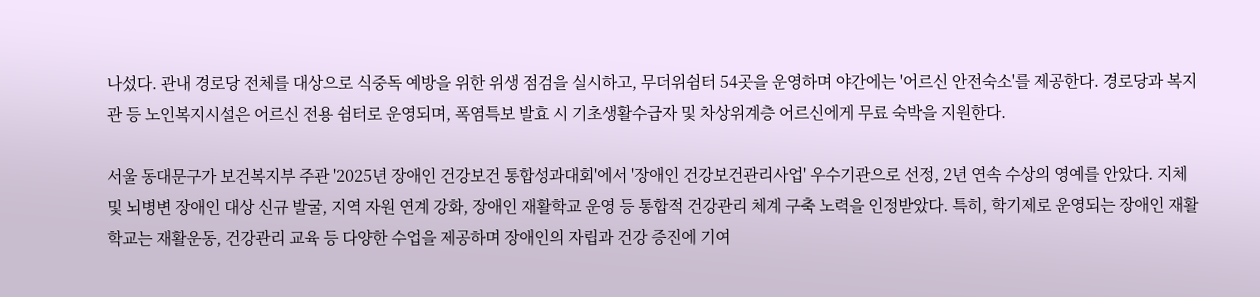나섰다. 관내 경로당 전체를 대상으로 식중독 예방을 위한 위생 점검을 실시하고, 무더위쉼터 54곳을 운영하며 야간에는 '어르신 안전숙소'를 제공한다. 경로당과 복지관 등 노인복지시설은 어르신 전용 쉼터로 운영되며, 폭염특보 발효 시 기초생활수급자 및 차상위계층 어르신에게 무료 숙박을 지원한다.

서울 동대문구가 보건복지부 주관 '2025년 장애인 건강보건 통합성과대회'에서 '장애인 건강보건관리사업' 우수기관으로 선정, 2년 연속 수상의 영예를 안았다. 지체 및 뇌병변 장애인 대상 신규 발굴, 지역 자원 연계 강화, 장애인 재활학교 운영 등 통합적 건강관리 체계 구축 노력을 인정받았다. 특히, 학기제로 운영되는 장애인 재활학교는 재활운동, 건강관리 교육 등 다양한 수업을 제공하며 장애인의 자립과 건강 증진에 기여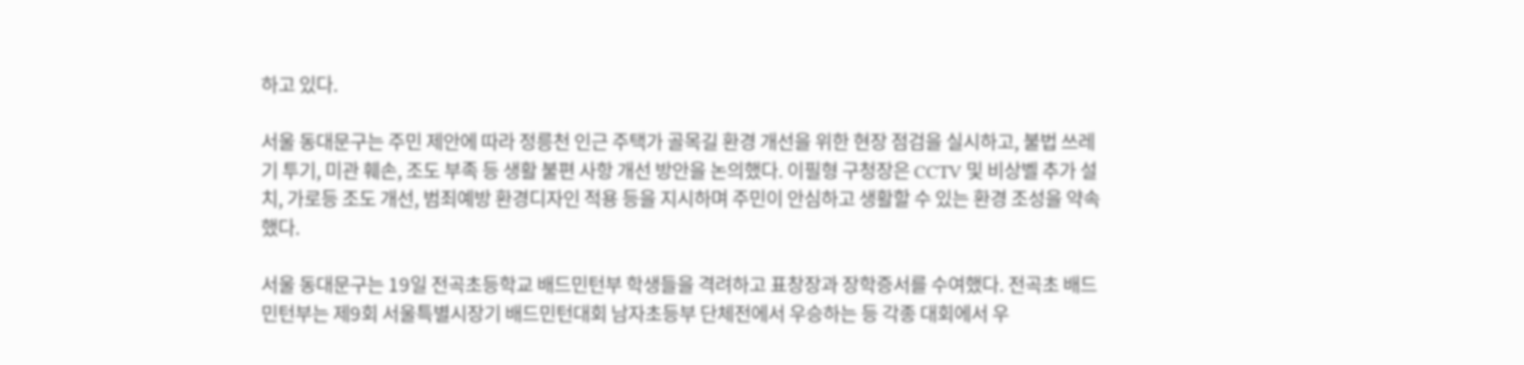하고 있다.

서울 동대문구는 주민 제안에 따라 정릉천 인근 주택가 골목길 환경 개선을 위한 현장 점검을 실시하고, 불법 쓰레기 투기, 미관 훼손, 조도 부족 등 생활 불편 사항 개선 방안을 논의했다. 이필형 구청장은 CCTV 및 비상벨 추가 설치, 가로등 조도 개선, 범죄예방 환경디자인 적용 등을 지시하며 주민이 안심하고 생활할 수 있는 환경 조성을 약속했다.

서울 동대문구는 19일 전곡초등학교 배드민턴부 학생들을 격려하고 표창장과 장학증서를 수여했다. 전곡초 배드민턴부는 제9회 서울특별시장기 배드민턴대회 남자초등부 단체전에서 우승하는 등 각종 대회에서 우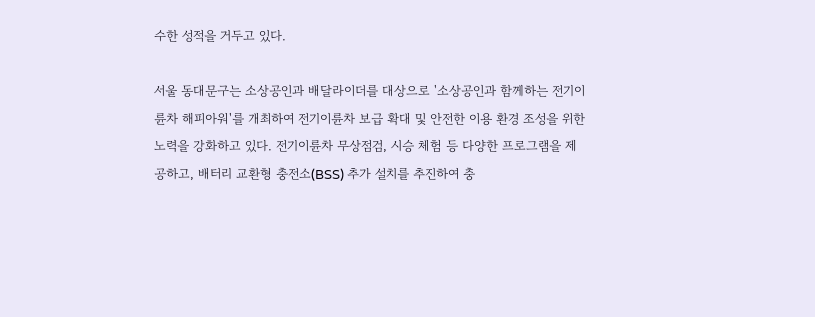수한 성적을 거두고 있다.

서울 동대문구는 소상공인과 배달라이더를 대상으로 '소상공인과 함께하는 전기이륜차 해피아워'를 개최하여 전기이륜차 보급 확대 및 안전한 이용 환경 조성을 위한 노력을 강화하고 있다. 전기이륜차 무상점검, 시승 체험 등 다양한 프로그램을 제공하고, 배터리 교환형 충전소(BSS) 추가 설치를 추진하여 충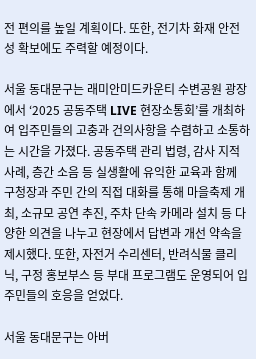전 편의를 높일 계획이다. 또한, 전기차 화재 안전성 확보에도 주력할 예정이다.

서울 동대문구는 래미안미드카운티 수변공원 광장에서 ‘2025 공동주택 LIVE 현장소통회’를 개최하여 입주민들의 고충과 건의사항을 수렴하고 소통하는 시간을 가졌다. 공동주택 관리 법령, 감사 지적 사례, 층간 소음 등 실생활에 유익한 교육과 함께 구청장과 주민 간의 직접 대화를 통해 마을축제 개최, 소규모 공연 추진, 주차 단속 카메라 설치 등 다양한 의견을 나누고 현장에서 답변과 개선 약속을 제시했다. 또한, 자전거 수리센터, 반려식물 클리닉, 구정 홍보부스 등 부대 프로그램도 운영되어 입주민들의 호응을 얻었다.

서울 동대문구는 아버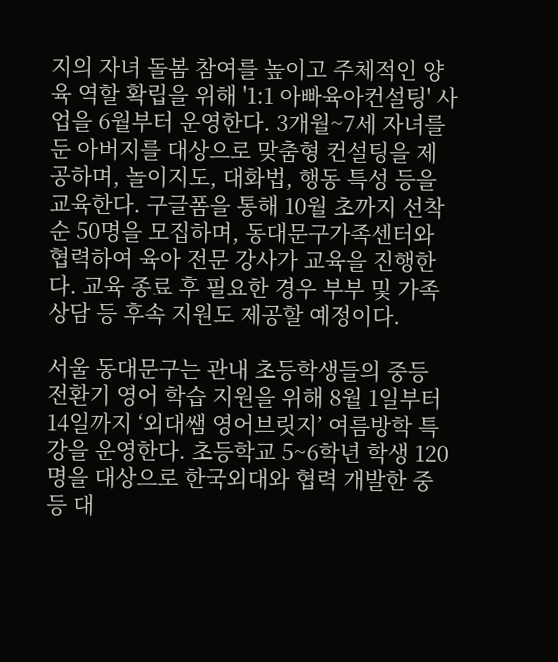지의 자녀 돌봄 참여를 높이고 주체적인 양육 역할 확립을 위해 '1:1 아빠육아컨설팅' 사업을 6월부터 운영한다. 3개월~7세 자녀를 둔 아버지를 대상으로 맞춤형 컨설팅을 제공하며, 놀이지도, 대화법, 행동 특성 등을 교육한다. 구글폼을 통해 10월 초까지 선착순 50명을 모집하며, 동대문구가족센터와 협력하여 육아 전문 강사가 교육을 진행한다. 교육 종료 후 필요한 경우 부부 및 가족 상담 등 후속 지원도 제공할 예정이다.

서울 동대문구는 관내 초등학생들의 중등 전환기 영어 학습 지원을 위해 8월 1일부터 14일까지 ‘외대쌤 영어브릿지’ 여름방학 특강을 운영한다. 초등학교 5~6학년 학생 120명을 대상으로 한국외대와 협력 개발한 중등 대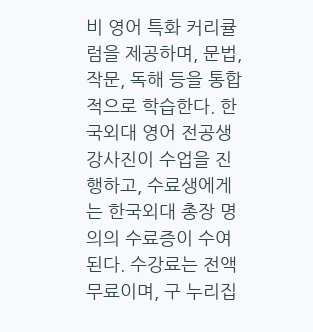비 영어 특화 커리큘럼을 제공하며, 문법, 작문, 독해 등을 통합적으로 학습한다. 한국외대 영어 전공생 강사진이 수업을 진행하고, 수료생에게는 한국외대 총장 명의의 수료증이 수여된다. 수강료는 전액 무료이며, 구 누리집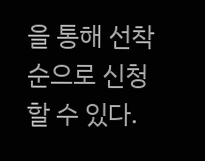을 통해 선착순으로 신청할 수 있다.